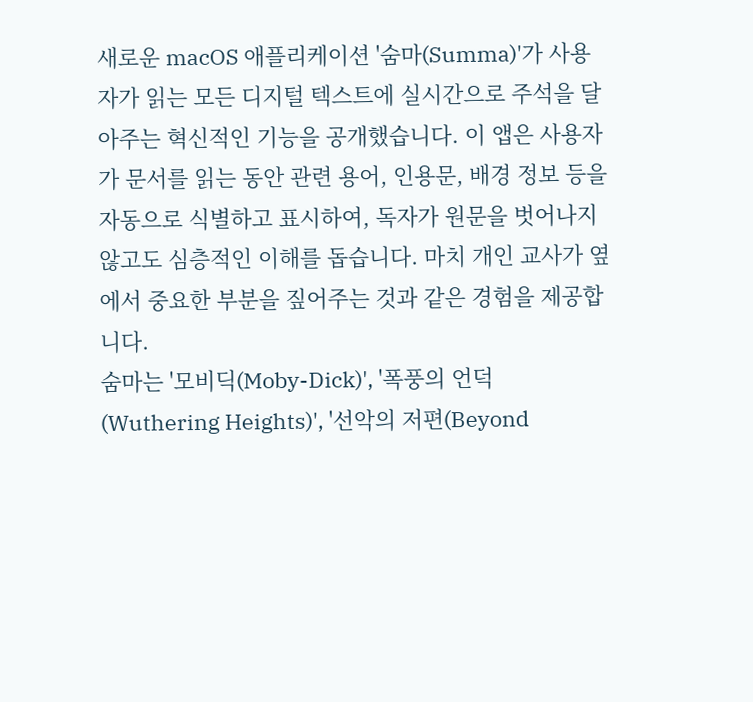새로운 macOS 애플리케이션 '숨마(Summa)'가 사용자가 읽는 모든 디지털 텍스트에 실시간으로 주석을 달아주는 혁신적인 기능을 공개했습니다. 이 앱은 사용자가 문서를 읽는 동안 관련 용어, 인용문, 배경 정보 등을 자동으로 식별하고 표시하여, 독자가 원문을 벗어나지 않고도 심층적인 이해를 돕습니다. 마치 개인 교사가 옆에서 중요한 부분을 짚어주는 것과 같은 경험을 제공합니다.
숨마는 '모비딕(Moby-Dick)', '폭풍의 언덕(Wuthering Heights)', '선악의 저편(Beyond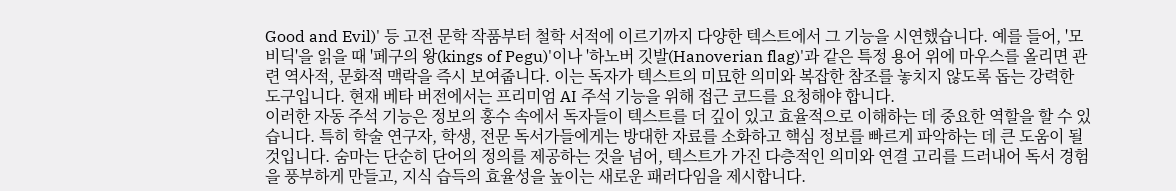Good and Evil)' 등 고전 문학 작품부터 철학 서적에 이르기까지 다양한 텍스트에서 그 기능을 시연했습니다. 예를 들어, '모비딕'을 읽을 때 '페구의 왕(kings of Pegu)'이나 '하노버 깃발(Hanoverian flag)'과 같은 특정 용어 위에 마우스를 올리면 관련 역사적, 문화적 맥락을 즉시 보여줍니다. 이는 독자가 텍스트의 미묘한 의미와 복잡한 참조를 놓치지 않도록 돕는 강력한 도구입니다. 현재 베타 버전에서는 프리미엄 AI 주석 기능을 위해 접근 코드를 요청해야 합니다.
이러한 자동 주석 기능은 정보의 홍수 속에서 독자들이 텍스트를 더 깊이 있고 효율적으로 이해하는 데 중요한 역할을 할 수 있습니다. 특히 학술 연구자, 학생, 전문 독서가들에게는 방대한 자료를 소화하고 핵심 정보를 빠르게 파악하는 데 큰 도움이 될 것입니다. 숨마는 단순히 단어의 정의를 제공하는 것을 넘어, 텍스트가 가진 다층적인 의미와 연결 고리를 드러내어 독서 경험을 풍부하게 만들고, 지식 습득의 효율성을 높이는 새로운 패러다임을 제시합니다.